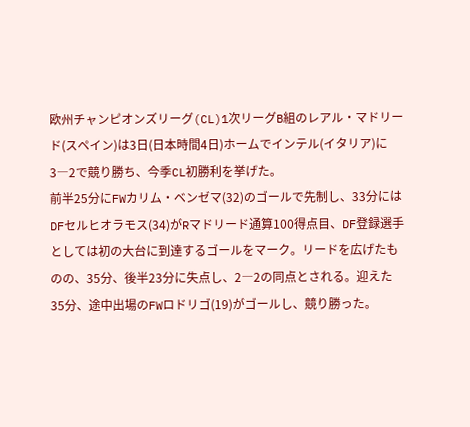欧州チャンピオンズリーグ(CL)1次リーグB組のレアル・マドリード(スペイン)は3日(日本時間4日)ホームでインテル(イタリア)に3―2で競り勝ち、今季CL初勝利を挙げた。
前半25分にFWカリム・ベンゼマ(32)のゴールで先制し、33分にはDFセルヒオラモス(34)がRマドリード通算100得点目、DF登録選手としては初の大台に到達するゴールをマーク。リードを広げたものの、35分、後半23分に失点し、2―2の同点とされる。迎えた35分、途中出場のFWロドリゴ(19)がゴールし、競り勝った。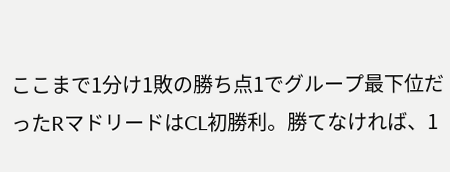ここまで1分け1敗の勝ち点1でグループ最下位だったRマドリードはCL初勝利。勝てなければ、1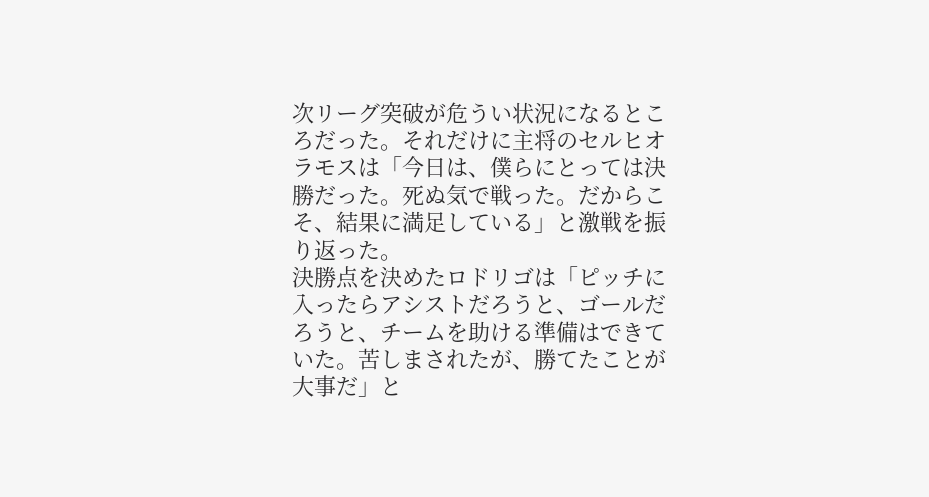次リーグ突破が危うい状況になるところだった。それだけに主将のセルヒオラモスは「今日は、僕らにとっては決勝だった。死ぬ気で戦った。だからこそ、結果に満足している」と激戦を振り返った。
決勝点を決めたロドリゴは「ピッチに入ったらアシストだろうと、ゴールだろうと、チームを助ける準備はできていた。苦しまされたが、勝てたことが大事だ」と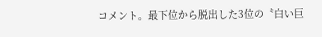コメント。最下位から脱出した3位の〝白い巨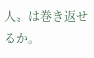人〟は巻き返せるか。